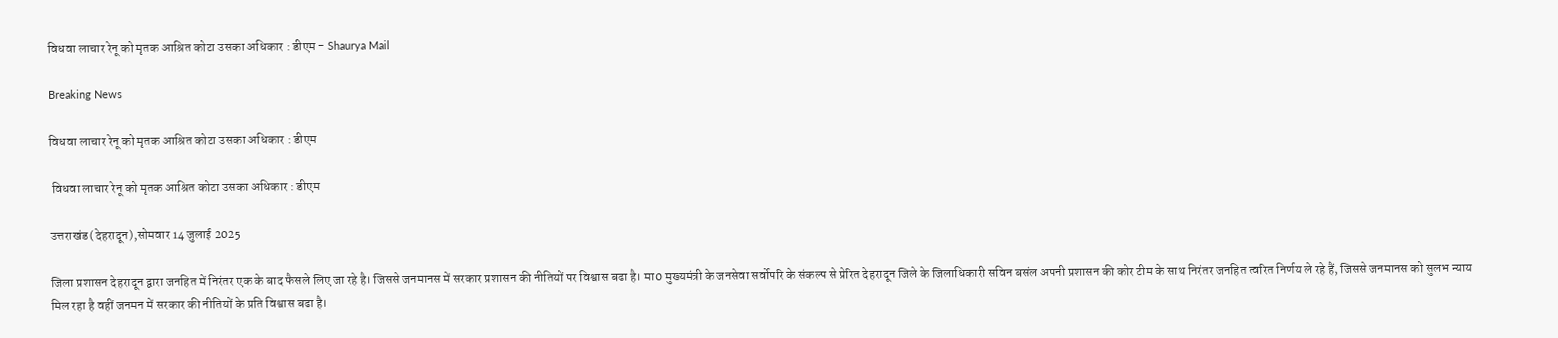विधवा लाचार रेनू को मृतक आश्रित कोटा उसका अधिकार : डीएम - Shaurya Mail

Breaking News

विधवा लाचार रेनू को मृतक आश्रित कोटा उसका अधिकार : डीएम

 विधवा लाचार रेनू को मृतक आश्रित कोटा उसका अधिकार : डीएम

उत्तराखंड(देहरादून),सोमवार 14 जुलाई 2025

जिला प्रशासन देहरादून द्वारा जनहित में निरंतर एक के बाद फैसले लिए जा रहे है। जिससे जनमानस में सरकार प्रशासन की नीतियों पर विश्वास बढा है। मा0 मुख्यमंत्री के जनसेवा सर्वोपरि के संकल्प से प्रेरित देहरादून जिले के जिलाधिकारी सविन बसंल अपनी प्रशासन की कोर टीम के साथ निरंतर जनहित त्वरित निर्णय ले रहे हैं, जिससे जनमानस को सुलभ न्याय मिल रहा है वहीं जनमन में सरकार की नीतियों के प्रति विश्वास बढा है।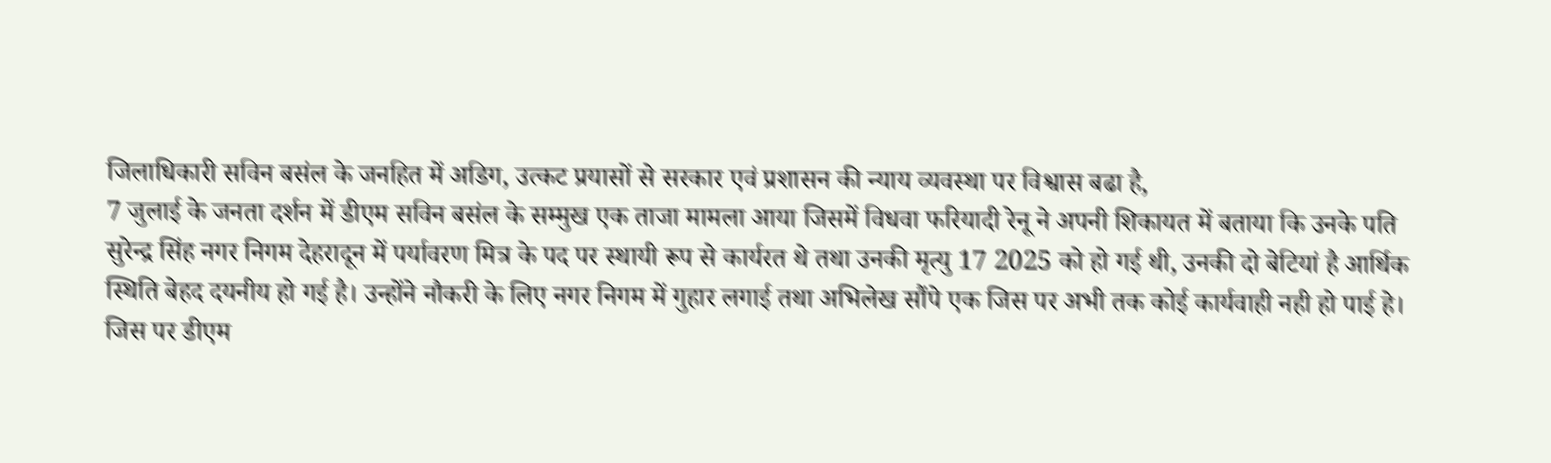जिलाधिकारी सविन बसंल के जनहित में अडिग, उत्कट प्रयासों से सरकार एवं प्रशासन की न्याय व्यवस्था पर विश्वास बढा है,
7 जुलाई के जनता दर्शन में डीएम सविन बसंल के सम्मुख एक ताजा मामला आया जिसमें विधवा फरियादी रेनू ने अपनी शिकायत में बताया कि उनके पति सुरेन्द्र सिंह नगर निगम देहरादून में पर्यावरण मित्र के पद पर स्थायी रूप से कार्यरत थे तथा उनकी मृत्यु 17 2025 को हो गई थी, उनकी दो बेटियां है आर्थिक स्थिति बेहद दयनीय हो गई है। उन्होंने नौकरी के लिए नगर निगम में गुहार लगाई तथा अभिलेख सौंपे एक जिस पर अभी तक कोई कार्यवाही नही हो पाई हे। जिस पर डीएम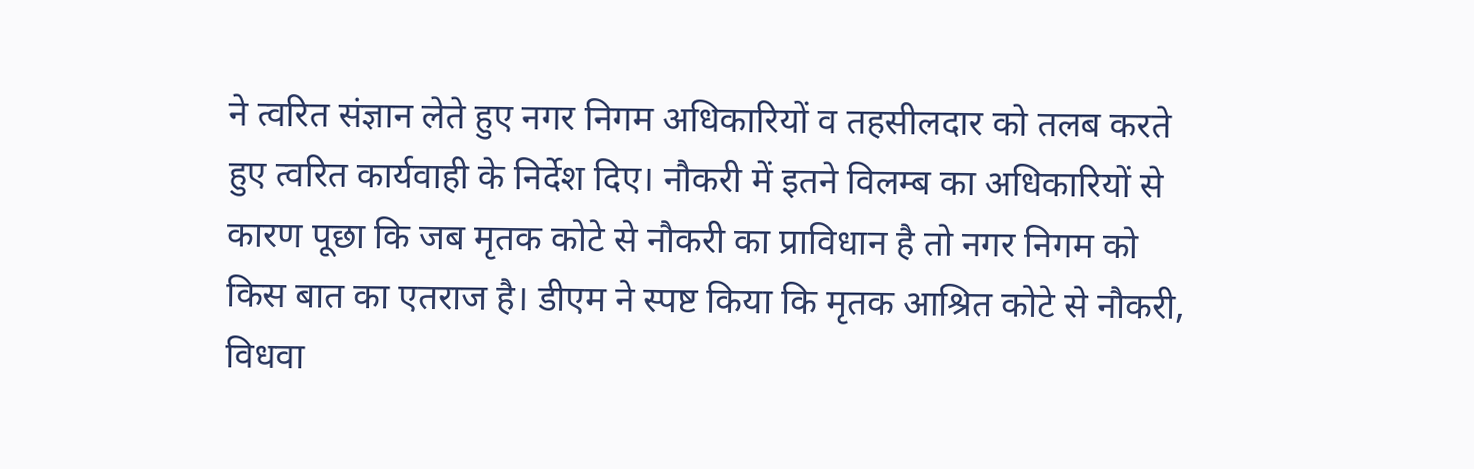ने त्वरित संज्ञान लेते हुए नगर निगम अधिकारियों व तहसीलदार को तलब करते हुए त्वरित कार्यवाही के निर्देश दिए। नौकरी में इतने विलम्ब का अधिकारियों से कारण पूछा कि जब मृतक कोटे से नौकरी का प्राविधान है तो नगर निगम को किस बात का एतराज है। डीएम ने स्पष्ट किया कि मृतक आश्रित कोटे से नौकरी, विधवा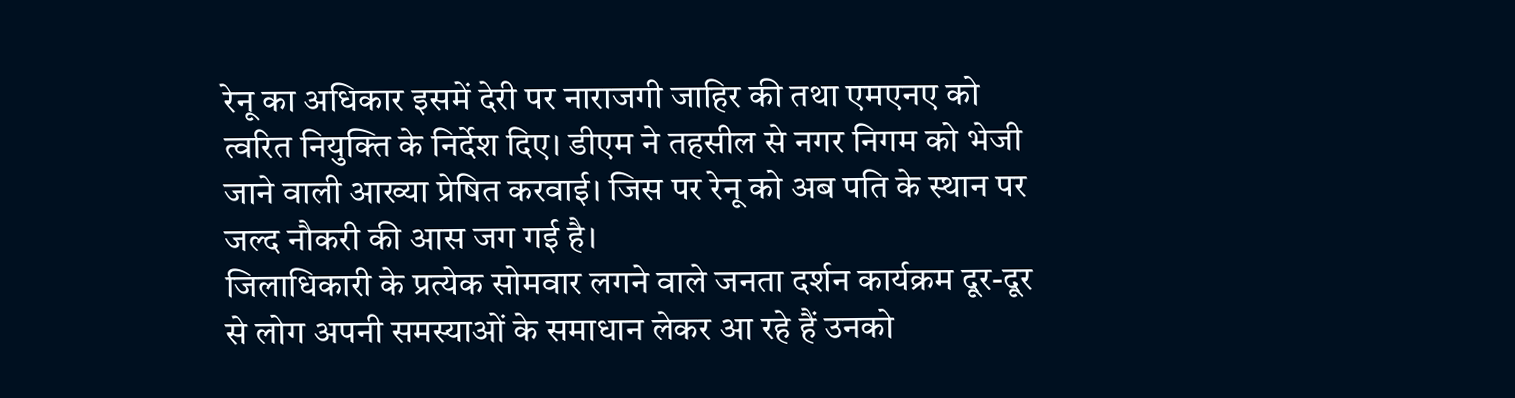रेनू का अधिकार इसमें देरी पर नाराजगी जाहिर की तथा एमएनए को त्वरित नियुक्ति के निर्देश दिए। डीएम ने तहसील से नगर निगम को भेजी जाने वाली आख्या प्रेषित करवाई। जिस पर रेनू को अब पति के स्थान पर जल्द नौकरी की आस जग गई है।
जिलाधिकारी के प्रत्येक सोमवार लगने वाले जनता दर्शन कार्यक्रम दूर-दूर से लोग अपनी समस्याओं के समाधान लेकर आ रहे हैं उनको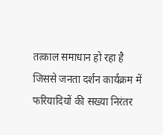तत्काल समाधान हो रहा है जिससे जनता दर्शन कार्यक्रम में फरियादियों की सख्या निरंतर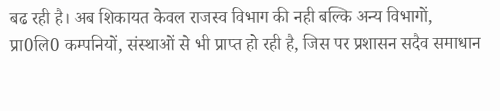बढ रही है। अब शिकायत केवल राजस्व विभाग की नही बल्कि अन्य विभागों, प्रा0लि0 कम्पनियों, संस्थाओं से भी प्राप्त हो रही है, जिस पर प्रशासन सदैव समाधान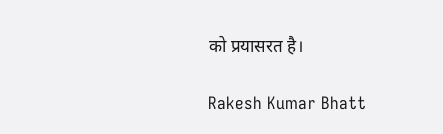को प्रयासरत है।

Rakesh Kumar Bhatt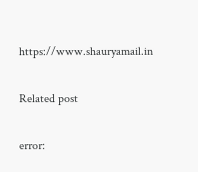https://www.shauryamail.in

Related post

error: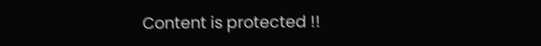Content is protected !!